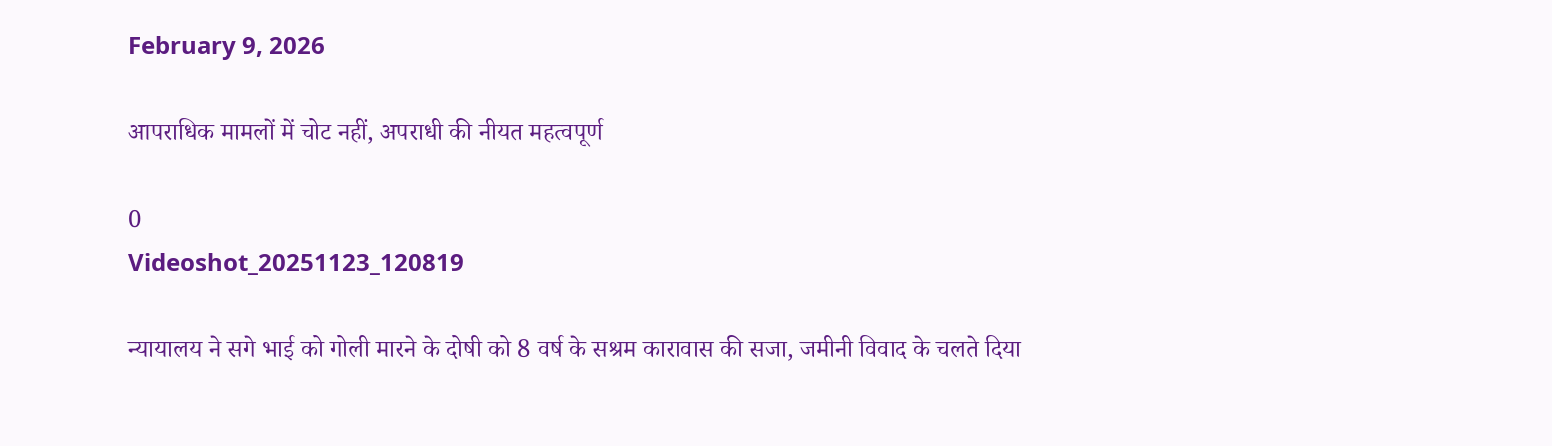February 9, 2026

आपराधिक मामलों में चोट नहीं, अपराधी की नीयत महत्वपूर्ण

0
Videoshot_20251123_120819

न्यायालय ने सगे भाई को गोली मारने के दोषी को 8 वर्ष के सश्रम कारावास की सजा, जमीनी विवाद के चलते दिया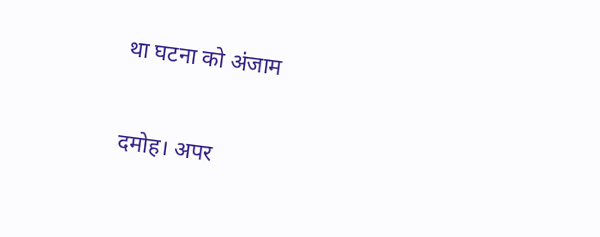था घटना को अंजाम

दमोह। अपर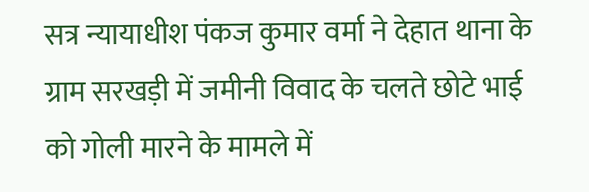सत्र न्यायाधीश पंकज कुमार वर्मा ने देहात थाना के ग्राम सरखड़ी में जमीनी विवाद के चलते छोटे भाई को गोली मारने के मामले में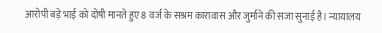आरोपी बड़े भाई को दोषी मानते हुए 8 वर्ज के सश्रम कारावास और जुर्माने की सजा सुनाई है। न्यायालय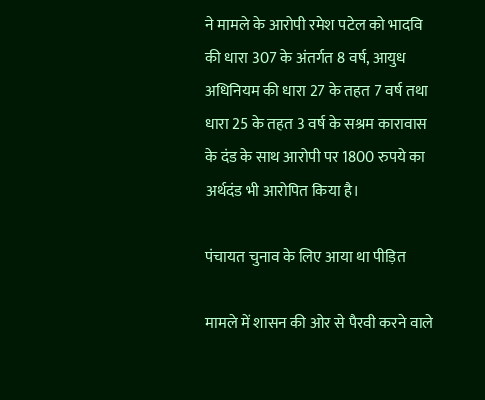ने मामले के आरोपी रमेश पटेल को भादवि की धारा 307 के अंतर्गत 8 वर्ष, आयुध अधिनियम की धारा 27 के तहत 7 वर्ष तथा धारा 25 के तहत 3 वर्ष के सश्रम कारावास के दंड के साथ आरोपी पर 1800 रुपये का अर्थदंड भी आरोपित किया है।

पंचायत चुनाव के लिए आया था पीड़ित

मामले में शासन की ओर से पैरवी करने वाले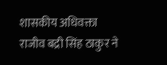शासकीय अधिवक्ता राजीव बद्री सिंह ठाकुर ने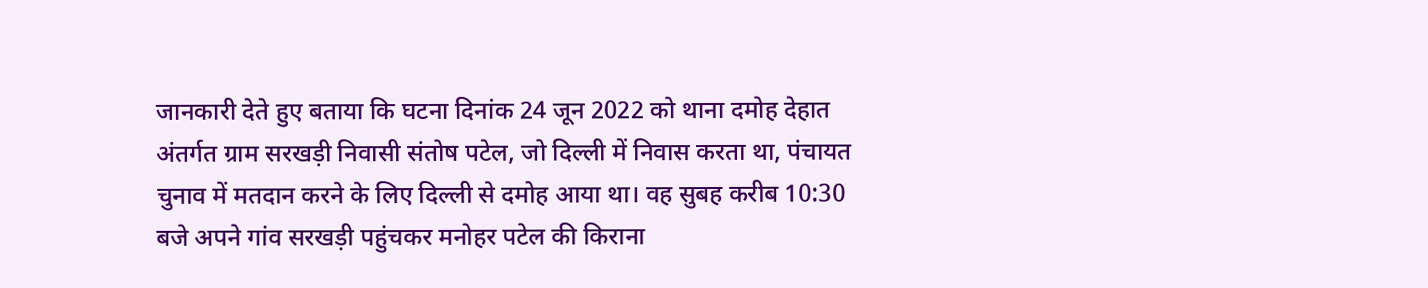जानकारी देते हुए बताया कि घटना दिनांक 24 जून 2022 को थाना दमोह देहात अंतर्गत ग्राम सरखड़ी निवासी संतोष पटेल, जो दिल्ली में निवास करता था, पंचायत चुनाव में मतदान करने के लिए दिल्ली से दमोह आया था। वह सुबह करीब 10:30 बजे अपने गांव सरखड़ी पहुंचकर मनोहर पटेल की किराना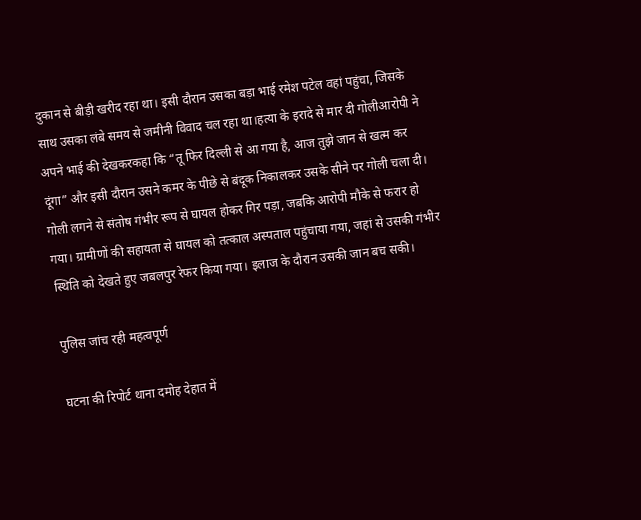दुकान से बीड़ी खरीद रहा था। इसी दौरान उसका बड़ा भाई रमेश पटेल वहां पहुंचा, जिसके साथ उसका लंबे समय से जमीनी विवाद चल रहा था।हत्या के इरादे से मार दी गोलीआरोपी ने अपने भाई की देखकरकहा कि “तू फिर दिल्ली से आ गया है, आज तुझे जान से खत्म कर दूंगा” और इसी दौरान उसने कमर के पीछे से बंदूक निकालकर उसके सीने पर गोली चला दी। गोली लगने से संतोष गंभीर रूप से घायल होकर गिर पड़ा, जबकि आरोपी मौके से फरार हो गया। ग्रामीणों की सहायता से घायल को तत्काल अस्पताल पहुंचाया गया, जहां से उसकी गंभीर स्थिति को देखते हुए जबलपुर रेफर किया गया। इलाज के दौरान उसकी जान बच सकी।

पुलिस जांच रही महत्वपूर्ण

घटना की रिपोर्ट थाना दमोह देहात में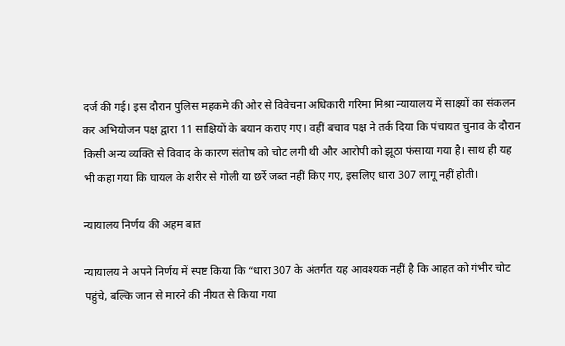दर्ज की गई। इस दौरान पुलिस महकमे की ओर से विवेचना अधिकारी गरिमा मिश्रा न्यायालय में साक्ष्यों का संकलन कर अभियोजन पक्ष द्वारा 11 साक्षियों के बयान कराए गए। वहीं बचाव पक्ष ने तर्क दिया कि पंचायत चुनाव के दौरान किसी अन्य व्यक्ति से विवाद के कारण संतोष को चोट लगी थी और आरोपी को झूठा फंसाया गया है। साथ ही यह भी कहा गया कि घायल के शरीर से गोली या छर्रे जब्त नहीं किए गए, इसलिए धारा 307 लागू नहीं होती।

न्यायालय निर्णय की अहम बात

न्यायालय ने अपने निर्णय में स्पष्ट किया कि “धारा 307 के अंतर्गत यह आवश्यक नहीं है कि आहत को गंभीर चोट पहुंचे, बल्कि जान से मारने की नीयत से किया गया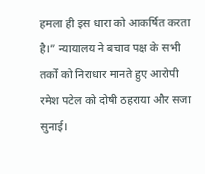हमला ही इस धारा को आकर्षित करता है।” न्यायालय ने बचाव पक्ष के सभी तर्कों को निराधार मानते हुए आरोपी रमेश पटेल को दोषी ठहराया और सजा सुनाई।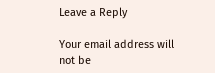Leave a Reply

Your email address will not be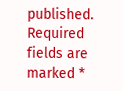published. Required fields are marked *